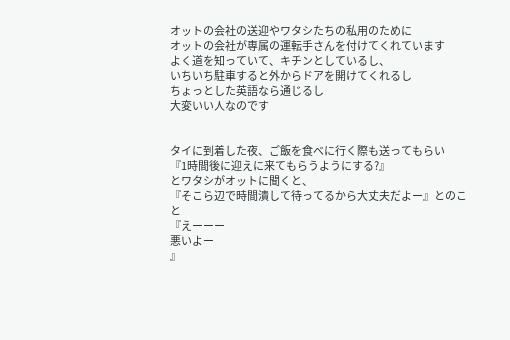オットの会社の送迎やワタシたちの私用のために
オットの会社が専属の運転手さんを付けてくれています
よく道を知っていて、キチンとしているし、
いちいち駐車すると外からドアを開けてくれるし
ちょっとした英語なら通じるし
大変いい人なのです


タイに到着した夜、ご飯を食べに行く際も送ってもらい
『1時間後に迎えに来てもらうようにする?』
とワタシがオットに聞くと、
『そこら辺で時間潰して待ってるから大丈夫だよー』とのこと
『えーーー
悪いよー
』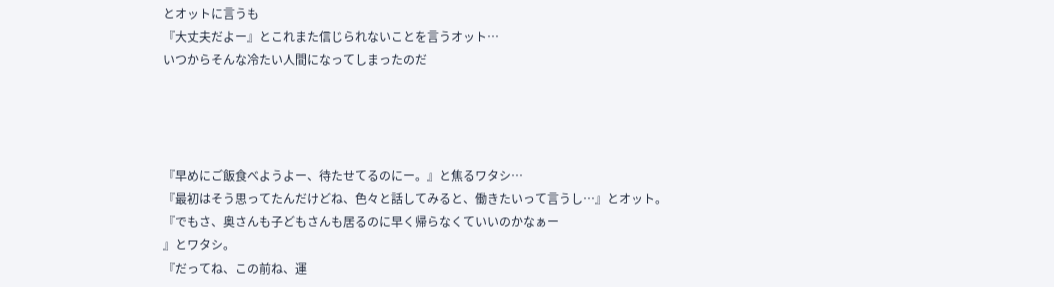とオットに言うも
『大丈夫だよー』とこれまた信じられないことを言うオット…
いつからそんな冷たい人間になってしまったのだ




『早めにご飯食べようよー、待たせてるのにー。』と焦るワタシ…
『最初はそう思ってたんだけどね、色々と話してみると、働きたいって言うし…』とオット。
『でもさ、奥さんも子どもさんも居るのに早く帰らなくていいのかなぁー
』とワタシ。
『だってね、この前ね、運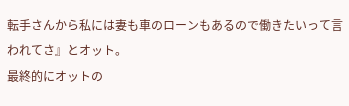転手さんから私には妻も車のローンもあるので働きたいって言われてさ』とオット。
最終的にオットの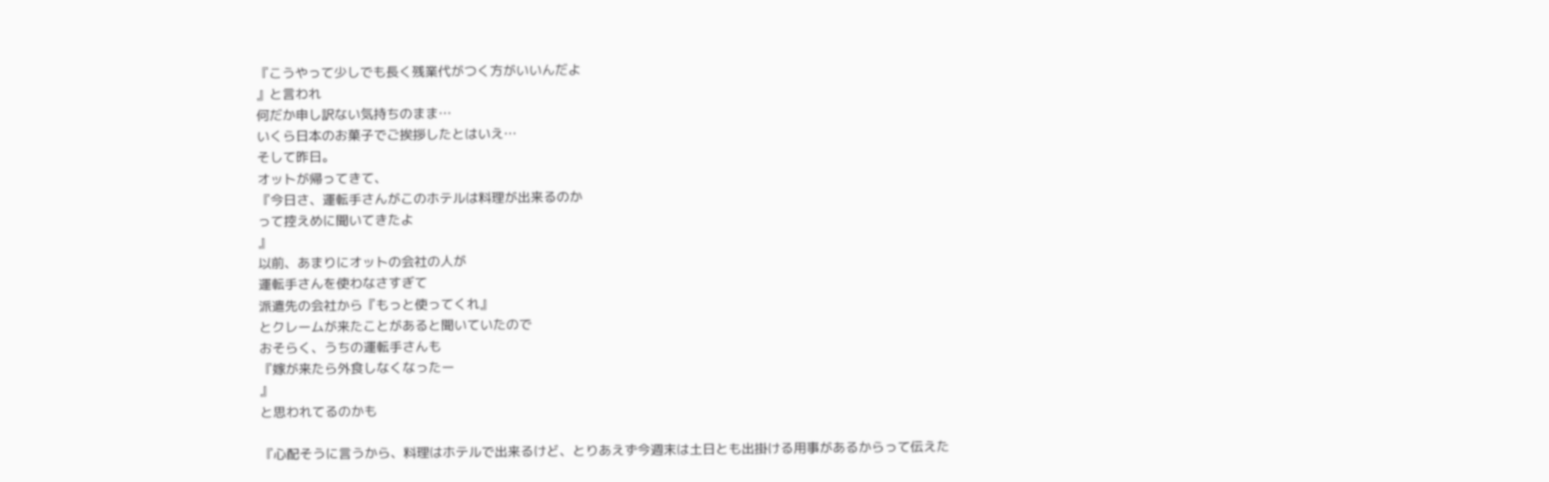『こうやって少しでも長く残業代がつく方がいいんだよ
』と言われ
何だか申し訳ない気持ちのまま…
いくら日本のお菓子でご挨拶したとはいえ…
そして昨日。
オットが帰ってきて、
『今日さ、運転手さんがこのホテルは料理が出来るのか
って控えめに聞いてきたよ
』
以前、あまりにオットの会社の人が
運転手さんを使わなさすぎて
派遣先の会社から『もっと使ってくれ』
とクレームが来たことがあると聞いていたので
おそらく、うちの運転手さんも
『嫁が来たら外食しなくなったー
』
と思われてるのかも

『心配そうに言うから、料理はホテルで出来るけど、とりあえず今週末は土日とも出掛ける用事があるからって伝えた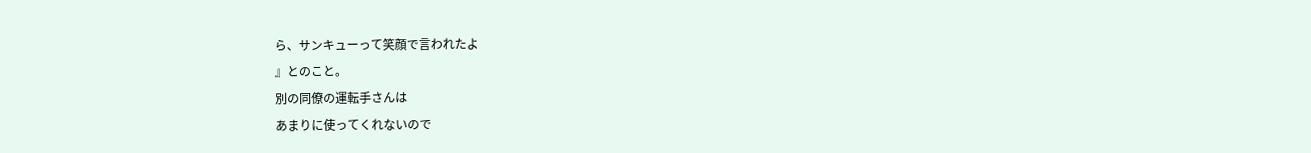ら、サンキューって笑顔で言われたよ
』とのこと。
別の同僚の運転手さんは
あまりに使ってくれないので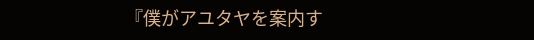『僕がアユタヤを案内す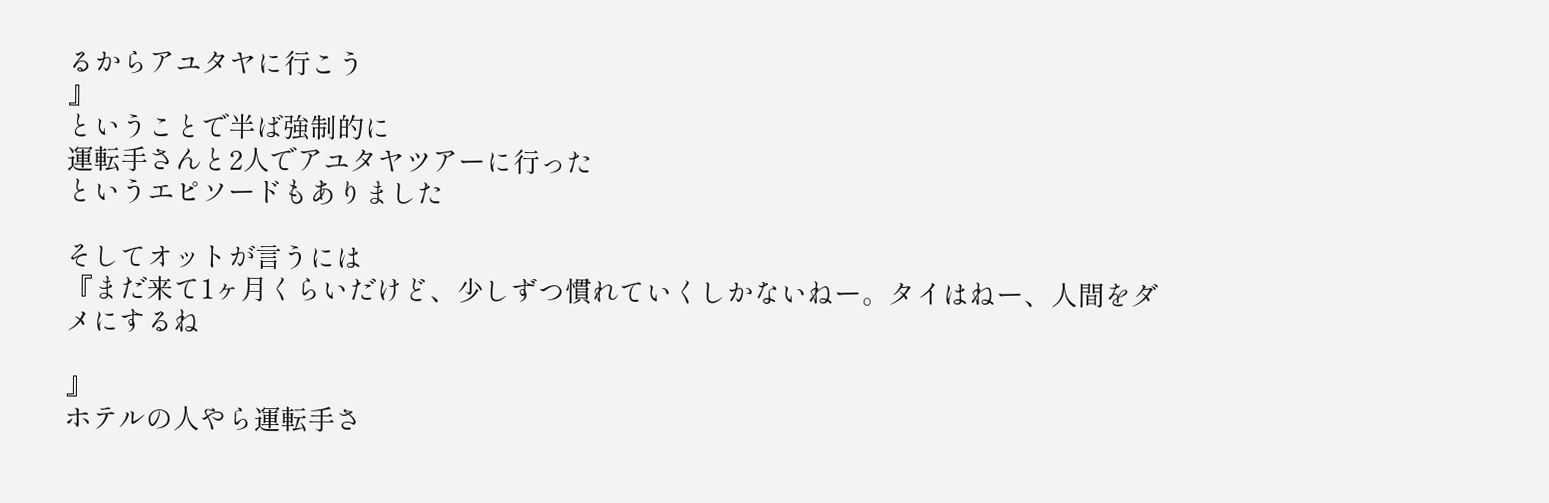るからアユタヤに行こう
』
ということで半ば強制的に
運転手さんと2人でアユタヤツアーに行った
というエピソードもありました

そしてオットが言うには
『まだ来て1ヶ月くらいだけど、少しずつ慣れていくしかないねー。タイはねー、人間をダメにするね

』
ホテルの人やら運転手さ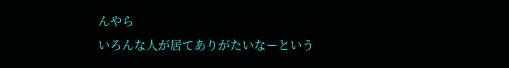んやら
いろんな人が居てありがたいなーという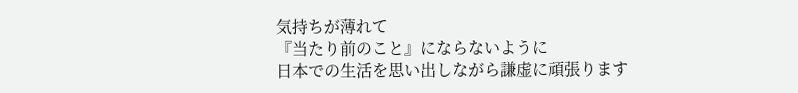気持ちが薄れて
『当たり前のこと』にならないように
日本での生活を思い出しながら謙虚に頑張ります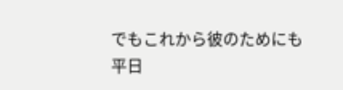でもこれから彼のためにも
平日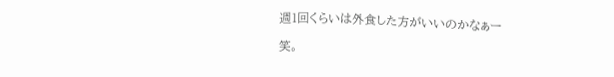週1回くらいは外食した方がいいのかなぁー

笑。